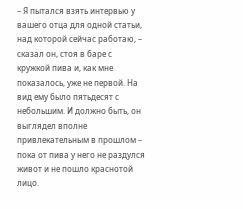– Я пытался взять интервью у вашего отца для одной статьи, над которой сейчас работаю, – сказал он, стоя в баре с кружкой пива и, как мне показалось, уже не первой. На вид ему было пятьдесят с небольшим. И должно быть, он выглядел вполне привлекательным в прошлом – пока от пива у него не раздулся живот и не пошло краснотой лицо.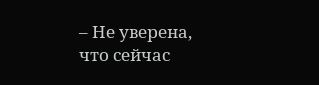– Не уверена, что сейчас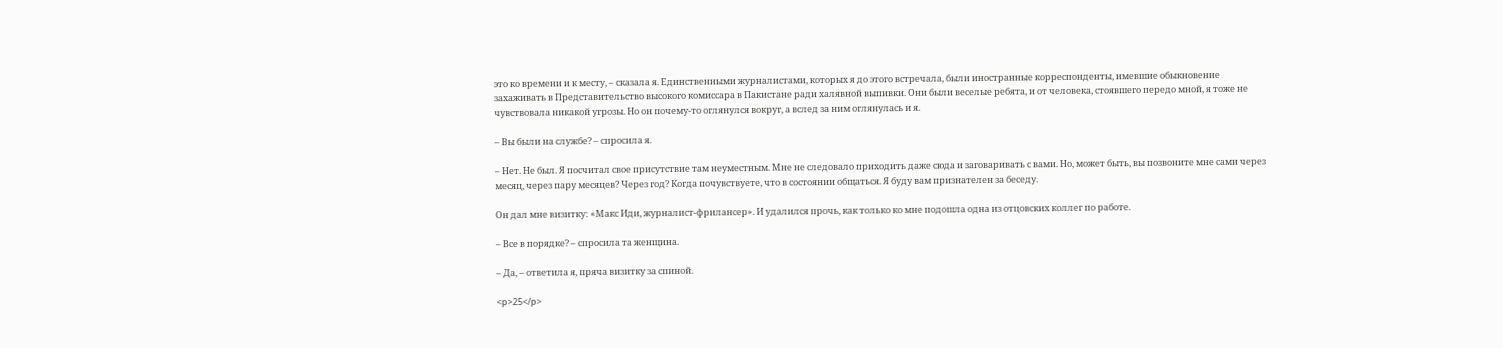это ко времени и к месту, – сказала я. Единственными журналистами, которых я до этого встречала, были иностранные корреспонденты, имевшие обыкновение захаживать в Представительство высокого комиссара в Пакистане ради халявной выпивки. Они были веселые ребята, и от человека, стоявшего передо мной, я тоже не чувствовала никакой угрозы. Но он почему-то оглянулся вокруг, а вслед за ним оглянулась и я.

– Вы были на службе? – спросила я.

– Нет. Не был. Я посчитал свое присутствие там неуместным. Мне не следовало приходить даже сюда и заговаривать с вами. Но, может быть, вы позвоните мне сами через месяц, через пару месяцев? Через год? Когда почувствуете, что в состоянии общаться. Я буду вам признателен за беседу.

Он дал мне визитку: «Макс Иди, журналист-фрилансер». И удалился прочь, как только ко мне подошла одна из отцовских коллег по работе.

– Все в порядке? – спросила та женщина.

– Да, – ответила я, пряча визитку за спиной.

<p>25</p>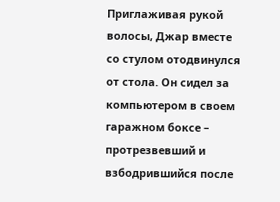Приглаживая рукой волосы, Джар вместе со стулом отодвинулся от стола. Он сидел за компьютером в своем гаражном боксе – протрезвевший и взбодрившийся после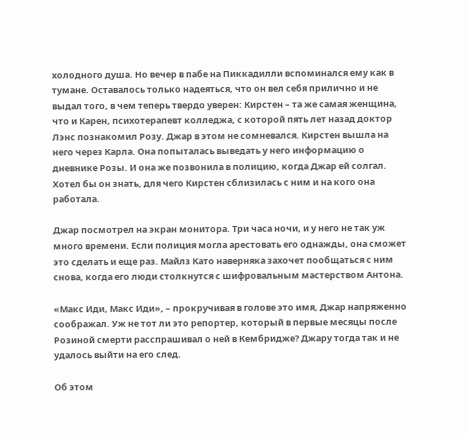холодного душа. Но вечер в пабе на Пиккадилли вспоминался ему как в тумане. Оставалось только надеяться, что он вел себя прилично и не выдал того, в чем теперь твердо уверен: Кирстен – та же самая женщина, что и Карен, психотерапевт колледжа, с которой пять лет назад доктор Лэнс познакомил Розу. Джар в этом не сомневался. Кирстен вышла на него через Карла. Она попыталась выведать у него информацию о дневнике Розы. И она же позвонила в полицию, когда Джар ей солгал. Хотел бы он знать, для чего Кирстен сблизилась с ним и на кого она работала.

Джар посмотрел на экран монитора. Три часа ночи, и у него не так уж много времени. Если полиция могла арестовать его однажды, она сможет это сделать и еще раз. Майлз Като наверняка захочет пообщаться с ним снова, когда его люди столкнутся с шифровальным мастерством Антона.

«Макс Иди, Макс Иди», – прокручивая в голове это имя, Джар напряженно соображал. Уж не тот ли это репортер, который в первые месяцы после Розиной смерти расспрашивал о ней в Кембридже? Джару тогда так и не удалось выйти на его след.

Об этом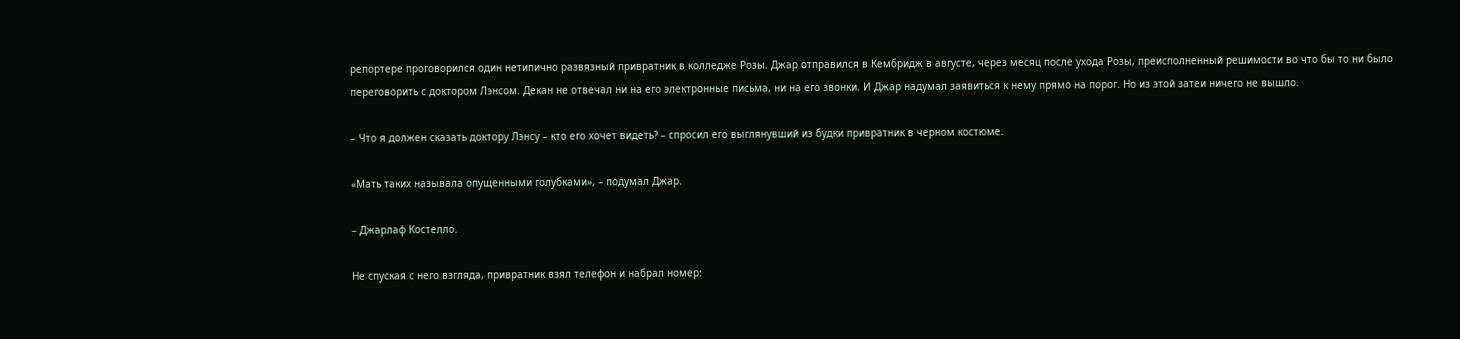репортере проговорился один нетипично развязный привратник в колледже Розы. Джар отправился в Кембридж в августе, через месяц после ухода Розы, преисполненный решимости во что бы то ни было переговорить с доктором Лэнсом. Декан не отвечал ни на его электронные письма, ни на его звонки. И Джар надумал заявиться к нему прямо на порог. Но из этой затеи ничего не вышло.

– Что я должен сказать доктору Лэнсу – кто его хочет видеть? – спросил его выглянувший из будки привратник в черном костюме.

«Мать таких называла опущенными голубками», – подумал Джар.

– Джарлаф Костелло.

Не спуская с него взгляда, привратник взял телефон и набрал номер: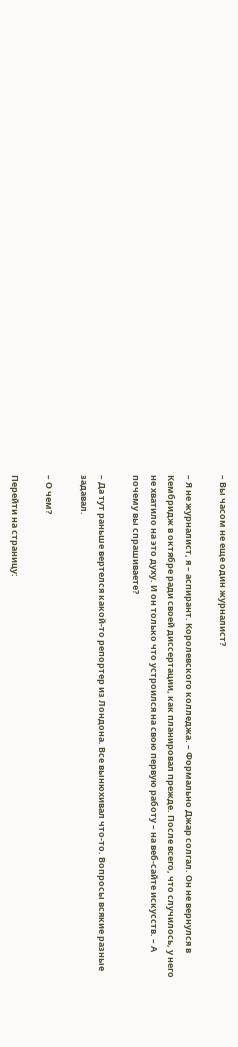– Вы часом не еще один журналист?

– Я не журналист, я – аспирант. Королевского колледжа. – Формально Джар солгал. Он не вернулся в Кембридж в октябре ради своей диссертации, как планировал прежде. После всего, что случилось, у него не хватило на это духу. И он только что устроился на свою первую работу – на веб-сайте искусств. – А почему вы спрашиваете?

– Да тут раньше вертелся какой-то репортер из Лондона. Все вынюхивал что-то. Вопросы всякие разные задавал.

– О чем?

Перейти на страницу: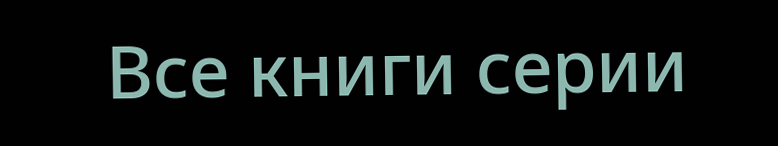Все книги серии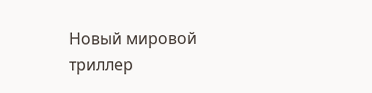Новый мировой триллер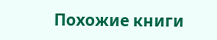Похожие книги